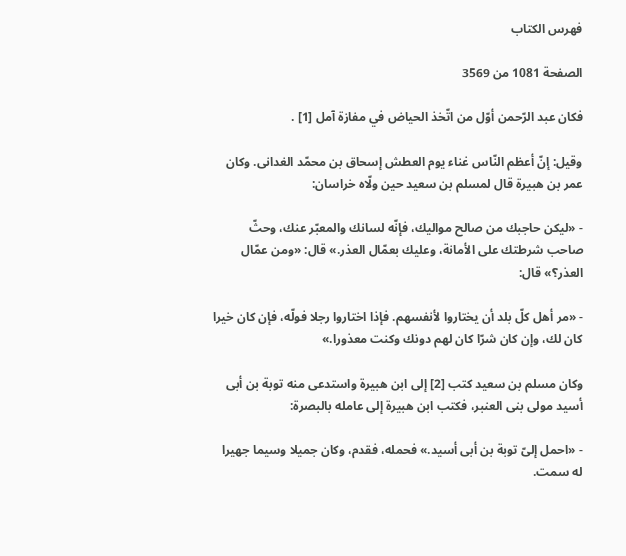فهرس الكتاب

الصفحة 1081 من 3569

فكان عبد الرّحمن أوّل من اتّخذ الحياض في مفازة آمل [1] .

وقيل: إنّ أعظم النّاس غناء يوم العطش إسحاق بن محمّد الغدانى. وكان عمر بن هبيرة قال لمسلم بن سعيد حين ولّاه خراسان:

- «ليكن حاجبك من صالح مواليك، فإنّه لسانك والمعبّر عنك، وحثّ صاحب شرطتك على الأمانة، وعليك بعمّال العذر.» قال: «ومن عمّال العذر؟» قال:

- «مر أهل كلّ بلد أن يختاروا لأنفسهم. فإذا اختاروا رجلا فولّه، فإن كان خيرا كان لك، وإن كان شرّا كان لهم دونك وكنت معذورا.»

وكان مسلم بن سعيد كتب [2] إلى ابن هبيرة واستدعى منه توبة بن أبى أسيد مولى بنى العنبر، فكتب ابن هبيرة إلى عامله بالبصرة:

- «احمل إلىّ توبة بن أبى أسيد.» فحمله، فقدم، وكان جميلا وسيما جهيرا له سمت.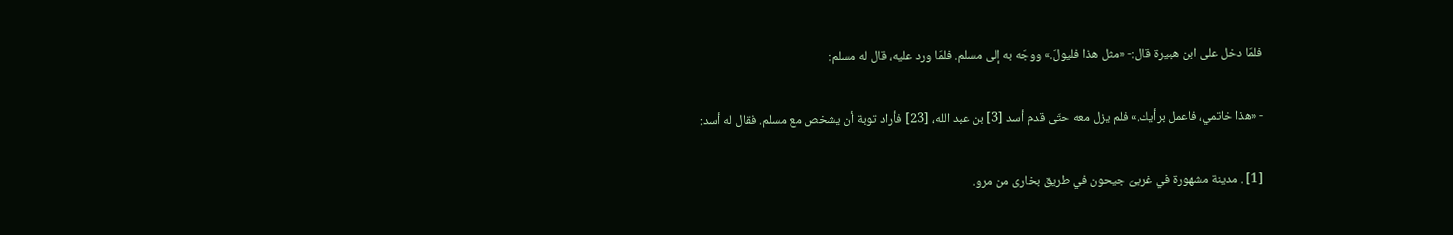فلمّا دخل على ابن هبيرة قال:- «مثل هذا فليولّ.» ووجّه به إلى مسلم. فلمّا ورد عليه، قال له مسلم:

- «هذا خاتمي، فاعمل برأيك.» فلم يزل معه حتّى قدم أسد [3] بن عبد الله، [23] فأراد توبة أن يشخص مع مسلم. فقال له أسد:

[1] . مدينة مشهورة في غربىّ جيحون في طريق بخارى من مرو.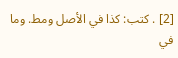[2] . كتب: كذا في الأصل ومط. وما في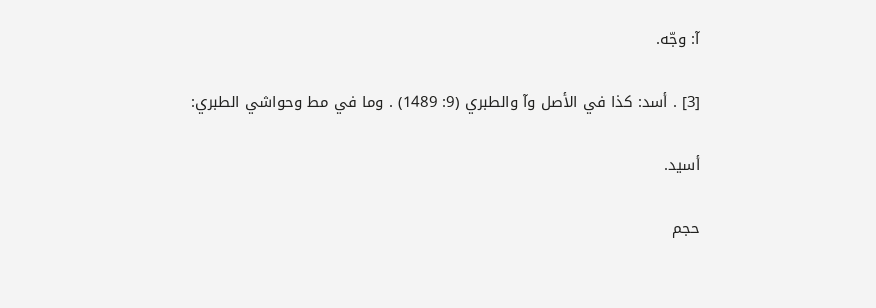آ: وجّه.

[3] . أسد: كذا في الأصل وآ والطبري (9: 1489) . وما في مط وحواشي الطبري:

أسيد.

حجم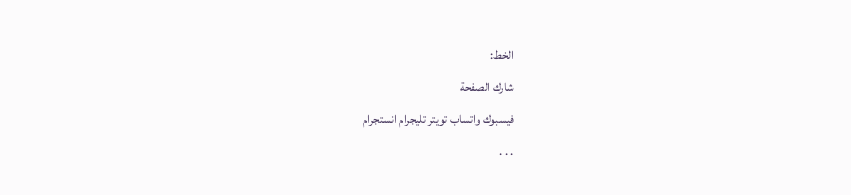الخط:
شارك الصفحة
فيسبوك واتساب تويتر تليجرام انستجرام
. . .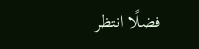فضلًا انتظر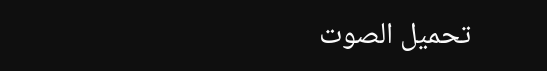تحميل الصوت